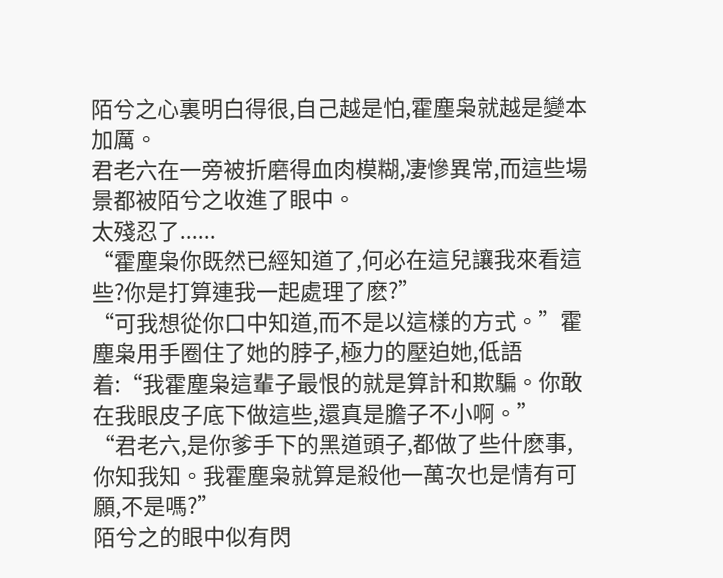陌兮之心裏明白得很,自己越是怕,霍塵枭就越是變本加厲。
君老六在一旁被折磨得血肉模糊,凄慘異常,而這些場景都被陌兮之收進了眼中。
太殘忍了......
“霍塵枭你既然已經知道了,何必在這兒讓我來看這些?你是打算連我一起處理了麽?”
“可我想從你口中知道,而不是以這樣的方式。”霍塵枭用手圈住了她的脖子,極力的壓迫她,低語着:“我霍塵枭這輩子最恨的就是算計和欺騙。你敢在我眼皮子底下做這些,還真是膽子不小啊。”
“君老六,是你爹手下的黑道頭子,都做了些什麽事,你知我知。我霍塵枭就算是殺他一萬次也是情有可願,不是嗎?”
陌兮之的眼中似有閃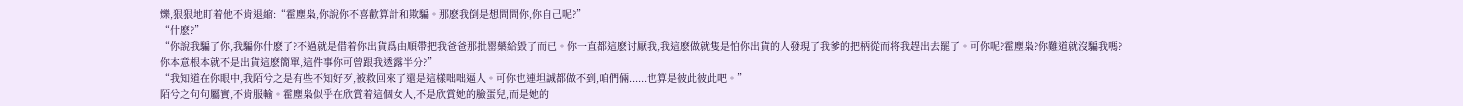爍,狠狠地盯着他不肯退縮:“霍塵枭,你說你不喜歡算計和欺騙。那麽我倒是想問問你,你自己呢?”
“什麽?”
“你說我騙了你,我騙你什麽了?不過就是借着你出貨爲由順帶把我爸爸那批罂藥給毀了而已。你一直都這麽讨厭我,我這麽做就隻是怕你出貨的人發現了我爹的把柄從而将我趕出去罷了。可你呢?霍塵枭?你難道就沒騙我嗎?你本意根本就不是出貨這麽簡單,這件事你可曾跟我透露半分?”
“我知道在你眼中,我陌兮之是有些不知好歹,被救回來了還是這樣咄咄逼人。可你也連坦誠都做不到,咱們倆......也算是彼此彼此吧。”
陌兮之句句屬實,不肯服輸。霍塵枭似乎在欣賞着這個女人,不是欣賞她的臉蛋兒,而是她的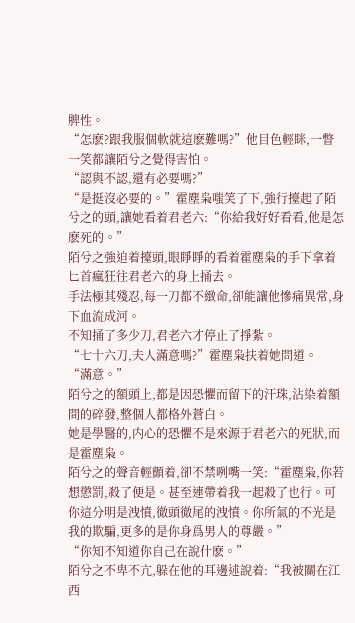脾性。
“怎麽?跟我服個軟就這麽難嗎?”他目色輕眯,一瞥一笑都讓陌兮之覺得害怕。
“認與不認,還有必要嗎?”
“是挺沒必要的。”霍塵枭嗤笑了下,強行擡起了陌兮之的頭,讓她看着君老六:“你給我好好看看,他是怎麽死的。”
陌兮之強迫着擡頭,眼睜睜的看着霍塵枭的手下拿着匕首瘋狂往君老六的身上捅去。
手法極其殘忍,每一刀都不緻命,卻能讓他慘痛異常,身下血流成河。
不知捅了多少刀,君老六才停止了掙紮。
“七十六刀,夫人滿意嗎?”霍塵枭扶着她問道。
“滿意。”
陌兮之的額頭上,都是因恐懼而留下的汗珠,沾染着額間的碎發,整個人都格外蒼白。
她是學醫的,内心的恐懼不是來源于君老六的死狀,而是霍塵枭。
陌兮之的聲音輕顫着,卻不禁咧嘴一笑:“霍塵枭,你若想懲罰,殺了便是。甚至連帶着我一起殺了也行。可你這分明是洩憤,徹頭徹尾的洩憤。你所氣的不光是我的欺騙,更多的是你身爲男人的尊嚴。”
“你知不知道你自己在說什麽。”
陌兮之不卑不亢,躲在他的耳邊述說着:“我被關在江西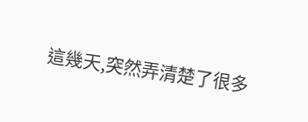這幾天,突然弄清楚了很多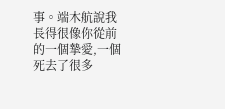事。端木航說我長得很像你從前的一個摯愛,一個死去了很多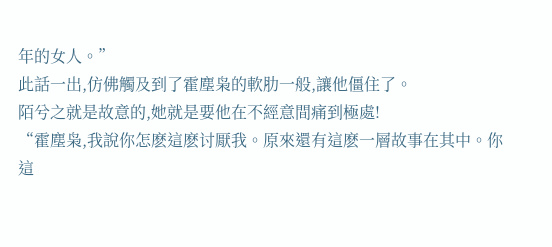年的女人。”
此話一出,仿佛觸及到了霍塵枭的軟肋一般,讓他僵住了。
陌兮之就是故意的,她就是要他在不經意間痛到極處!
“霍塵枭,我說你怎麽這麽讨厭我。原來還有這麽一層故事在其中。你這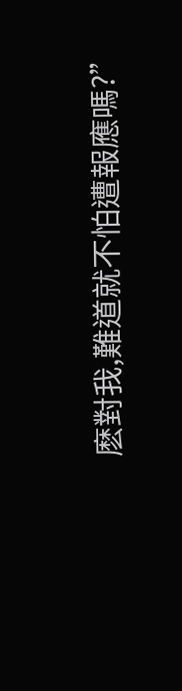麽對我,難道就不怕遭報應嗎?”